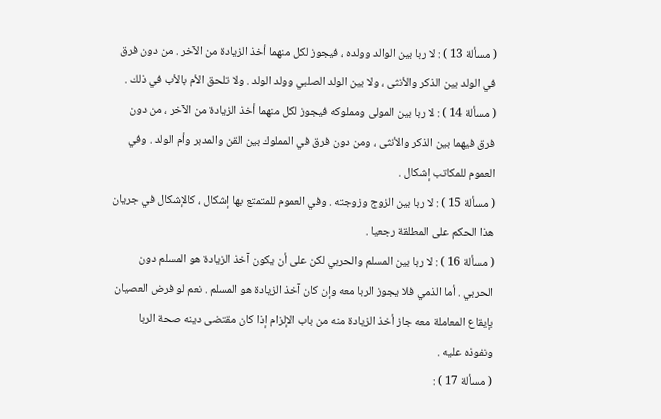( مسألة 13 ) : لا ربا بين الوالد وولده ، فيجوز لكل منهما أخذ الزيادة من الآخر . من دون فرق في الولد بين الذكر والأنثى ، ولا بين الولد الصلبي وولد الولد . ولا تلحق الأم بالأب في ذلك .
( مسألة 14 ) : لا ربا بين المولى ومملوكه فيجوز لكل منهما أخذ الزيادة من الآخر ، من دون فرق فيهما بين الذكر والأنثى ، ومن دون فرق في المملوك بين القن والمدبر وأم الولد . وفي العموم للمكاتب إشكال .
( مسألة 15 ) : لا ربا بين الزوج وزوجته . وفي العموم للمتمتع بها إشكال ، كالإشكال في جريان هذا الحكم على المطلقة رجعيا .
( مسألة 16 ) : لا ربا بين المسلم والحربي لكن على أن يكون آخذ الزيادة هو المسلم دون الحربي . أما الذمي فلا يجوز الربا معه وإن كان آخذ الزيادة هو المسلم . نعم لو فرض العصيان بإيقاع المعاملة معه جاز أخذ الزيادة منه من باب الإلزام إذا كان مقتضى دينه صحة الربا ونفوذه عليه .
( مسألة 17 ) :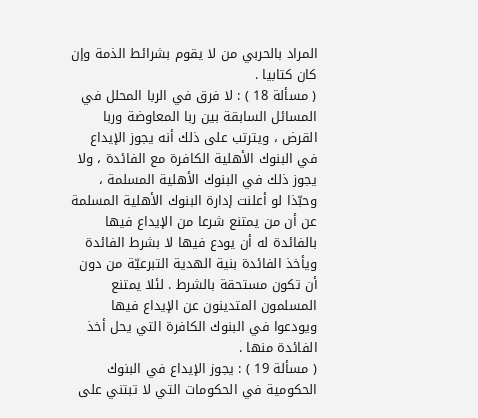المراد بالحربي من لا يقوم بشرائط الذمة وإن كان كتابيا .
( مسألة 18 ) : لا فرق في الربا المحلل في المسائل السابقة بين ربا المعاوضة وربا القرض ، ويترتب على ذلك أنه يجوز الإيداع في البنوك الأهلية الكافرة مع الفائدة ، ولا يجوز ذلك في البنوك الأهلية المسلمة ، وحبّذا لو أعلنت إدارة البنوك الأهلية المسلمة عن أن من يمتنع شرعا من الإيداع فيها بالفائدة له أن يودع فيها لا بشرط الفائدة ويأخذ الفائدة بنية الهدية التبرعيّة من دون أن تكون مستحقة بالشرط . لئلا يمتنع المسلمون المتدينون عن الإيداع فيها ويودعوا في البنوك الكافرة التي يحل أخذ الفائدة منها .
( مسألة 19 ) : يجوز الإيداع في البنوك الحكومية في الحكومات التي لا تبتني على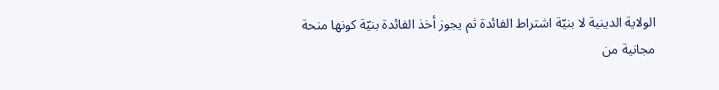الولاية الدينية لا بنيّة اشتراط الفائدة ثم يجوز أخذ الفائدة بنيّة كونها منحة مجانية من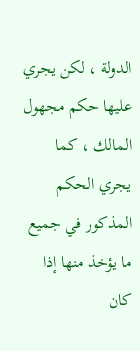الدولة ، لكن يجري عليها حكم مجهول المالك ، كما يجري الحكم المذكور في جميع ما يؤخذ منها إذا كان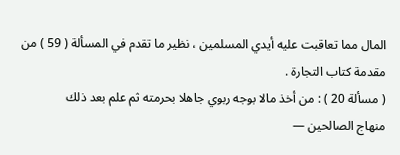المال مما تعاقبت عليه أيدي المسلمين ، نظير ما تقدم في المسألة ( 59 ) من مقدمة كتاب التجارة .
( مسألة 20 ) : من أخذ مالا بوجه ربوي جاهلا بحرمته ثم علم بعد ذلك
منهاج الصالحين —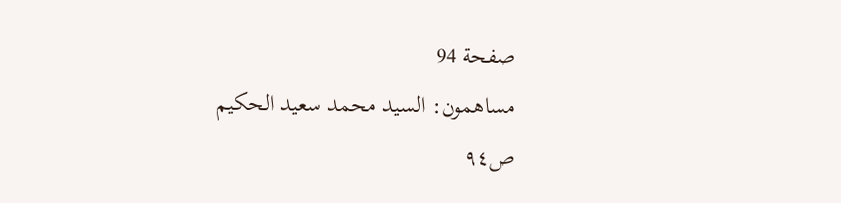صفحة 94
مساهمون: السيد محمد سعيد الحكيم
ص٩٤